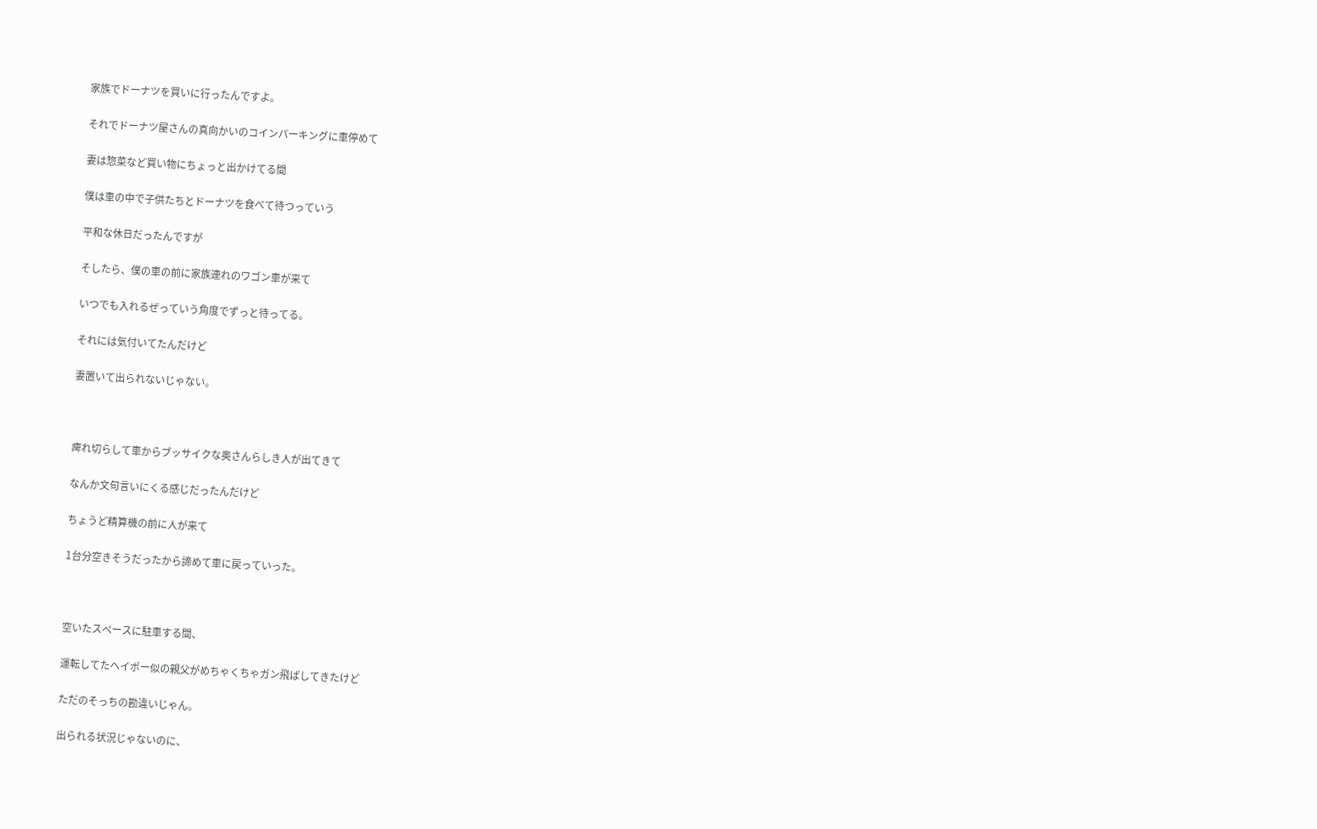家族でドーナツを買いに行ったんですよ。

それでドーナツ屋さんの真向かいのコインパーキングに車停めて

妻は惣菜など買い物にちょっと出かけてる間

僕は車の中で子供たちとドーナツを食べて待つっていう

平和な休日だったんですが

そしたら、僕の車の前に家族連れのワゴン車が来て

いつでも入れるぜっていう角度でずっと待ってる。

それには気付いてたんだけど

妻置いて出られないじゃない。



痺れ切らして車からブッサイクな奥さんらしき人が出てきて

なんか文句言いにくる感じだったんだけど

ちょうど精算機の前に人が来て

1台分空きそうだったから諦めて車に戻っていった。



空いたスペースに駐車する間、

運転してたヘイポー似の親父がめちゃくちゃガン飛ばしてきたけど

ただのそっちの勘違いじゃん。

出られる状況じゃないのに、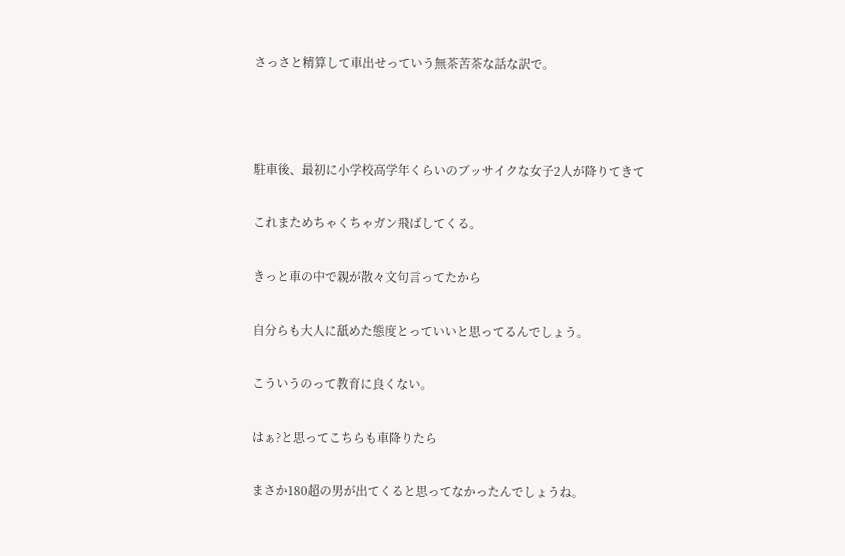さっさと精算して車出せっていう無茶苦茶な話な訳で。



駐車後、最初に小学校高学年くらいのブッサイクな女子2人が降りてきて

これまためちゃくちゃガン飛ばしてくる。

きっと車の中で親が散々文句言ってたから

自分らも大人に舐めた態度とっていいと思ってるんでしょう。

こういうのって教育に良くない。

はぁ?と思ってこちらも車降りたら

まさか180超の男が出てくると思ってなかったんでしょうね。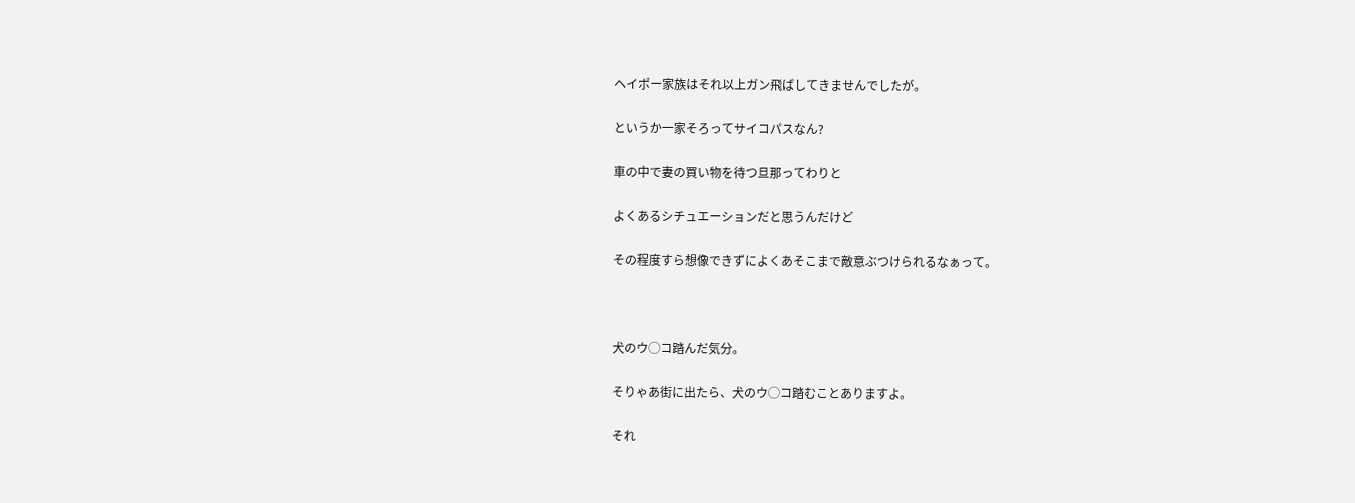ヘイポー家族はそれ以上ガン飛ばしてきませんでしたが。

というか一家そろってサイコパスなん?

車の中で妻の買い物を待つ旦那ってわりと

よくあるシチュエーションだと思うんだけど

その程度すら想像できずによくあそこまで敵意ぶつけられるなぁって。



犬のウ◯コ踏んだ気分。

そりゃあ街に出たら、犬のウ◯コ踏むことありますよ。

それ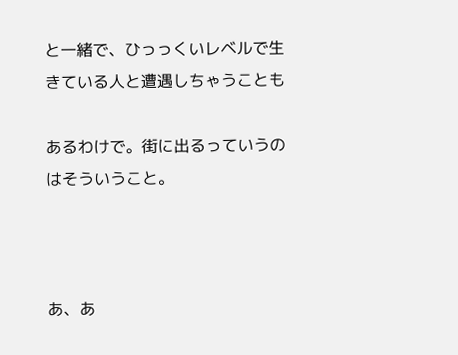と一緒で、ひっっくいレベルで生きている人と遭遇しちゃうことも

あるわけで。街に出るっていうのはそういうこと。



あ、あ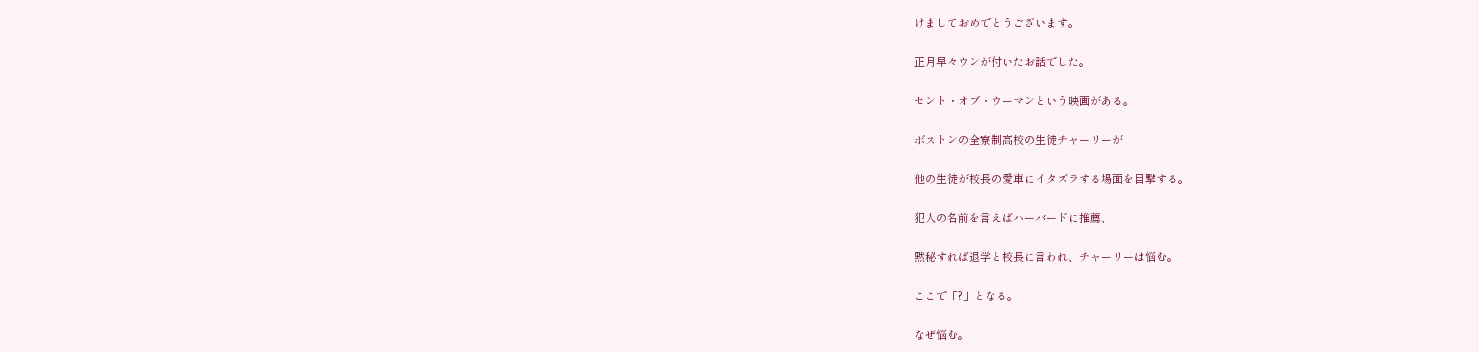けましておめでとうございます。

正月早々ウンが付いたお話でした。

セント・オブ・ウーマンという映画がある。

ボストンの全寮制高校の生徒チャーリーが

他の生徒が校長の愛車にイタズラする場面を目撃する。

犯人の名前を言えばハーバードに推薦、

黙秘すれば退学と校長に言われ、チャーリーは悩む。

ここで「?」となる。

なぜ悩む。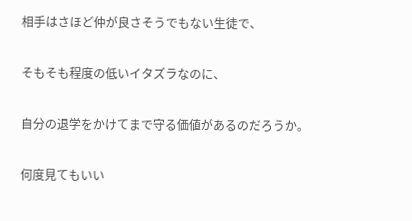相手はさほど仲が良さそうでもない生徒で、

そもそも程度の低いイタズラなのに、

自分の退学をかけてまで守る価値があるのだろうか。

何度見てもいい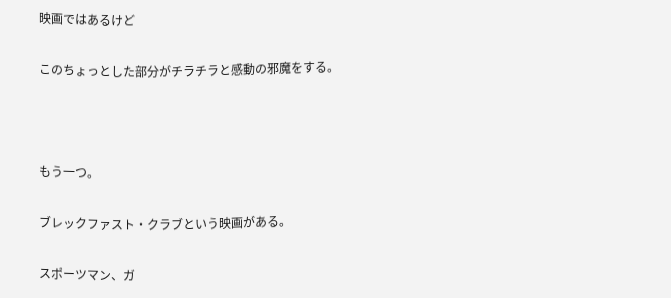映画ではあるけど

このちょっとした部分がチラチラと感動の邪魔をする。



もう一つ。

ブレックファスト・クラブという映画がある。

スポーツマン、ガ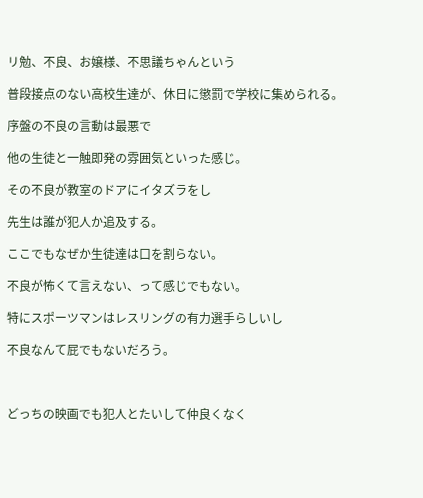リ勉、不良、お嬢様、不思議ちゃんという

普段接点のない高校生達が、休日に懲罰で学校に集められる。

序盤の不良の言動は最悪で

他の生徒と一触即発の雰囲気といった感じ。

その不良が教室のドアにイタズラをし

先生は誰が犯人か追及する。

ここでもなぜか生徒達は口を割らない。

不良が怖くて言えない、って感じでもない。

特にスポーツマンはレスリングの有力選手らしいし

不良なんて屁でもないだろう。



どっちの映画でも犯人とたいして仲良くなく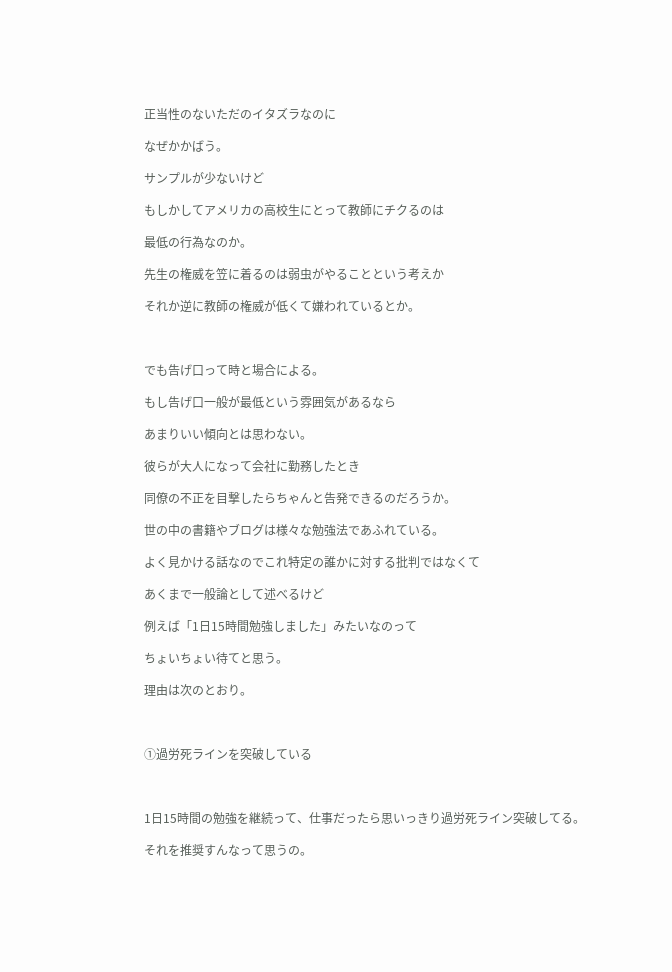正当性のないただのイタズラなのに

なぜかかばう。

サンプルが少ないけど

もしかしてアメリカの高校生にとって教師にチクるのは

最低の行為なのか。

先生の権威を笠に着るのは弱虫がやることという考えか

それか逆に教師の権威が低くて嫌われているとか。



でも告げ口って時と場合による。

もし告げ口一般が最低という雰囲気があるなら

あまりいい傾向とは思わない。

彼らが大人になって会社に勤務したとき

同僚の不正を目撃したらちゃんと告発できるのだろうか。

世の中の書籍やブログは様々な勉強法であふれている。

よく見かける話なのでこれ特定の誰かに対する批判ではなくて

あくまで一般論として述べるけど

例えば「1日15時間勉強しました」みたいなのって

ちょいちょい待てと思う。

理由は次のとおり。



①過労死ラインを突破している



1日15時間の勉強を継続って、仕事だったら思いっきり過労死ライン突破してる。

それを推奨すんなって思うの。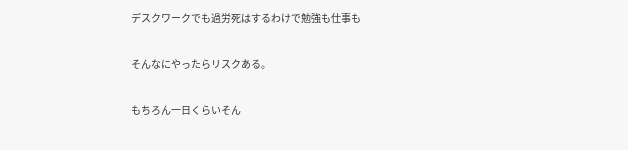デスクワークでも過労死はするわけで勉強も仕事も

そんなにやったらリスクある。

もちろん一日くらいそん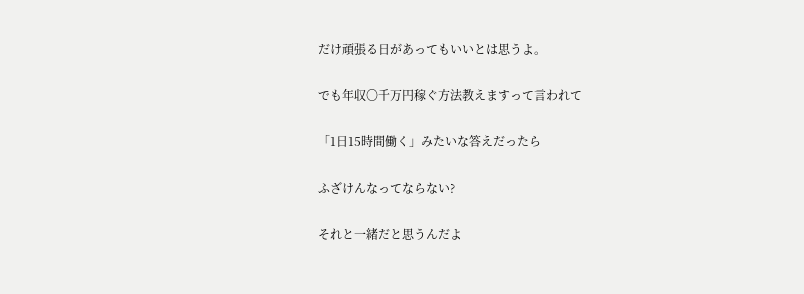だけ頑張る日があってもいいとは思うよ。

でも年収〇千万円稼ぐ方法教えますって言われて

「1日15時間働く」みたいな答えだったら

ふざけんなってならない?

それと一緒だと思うんだよ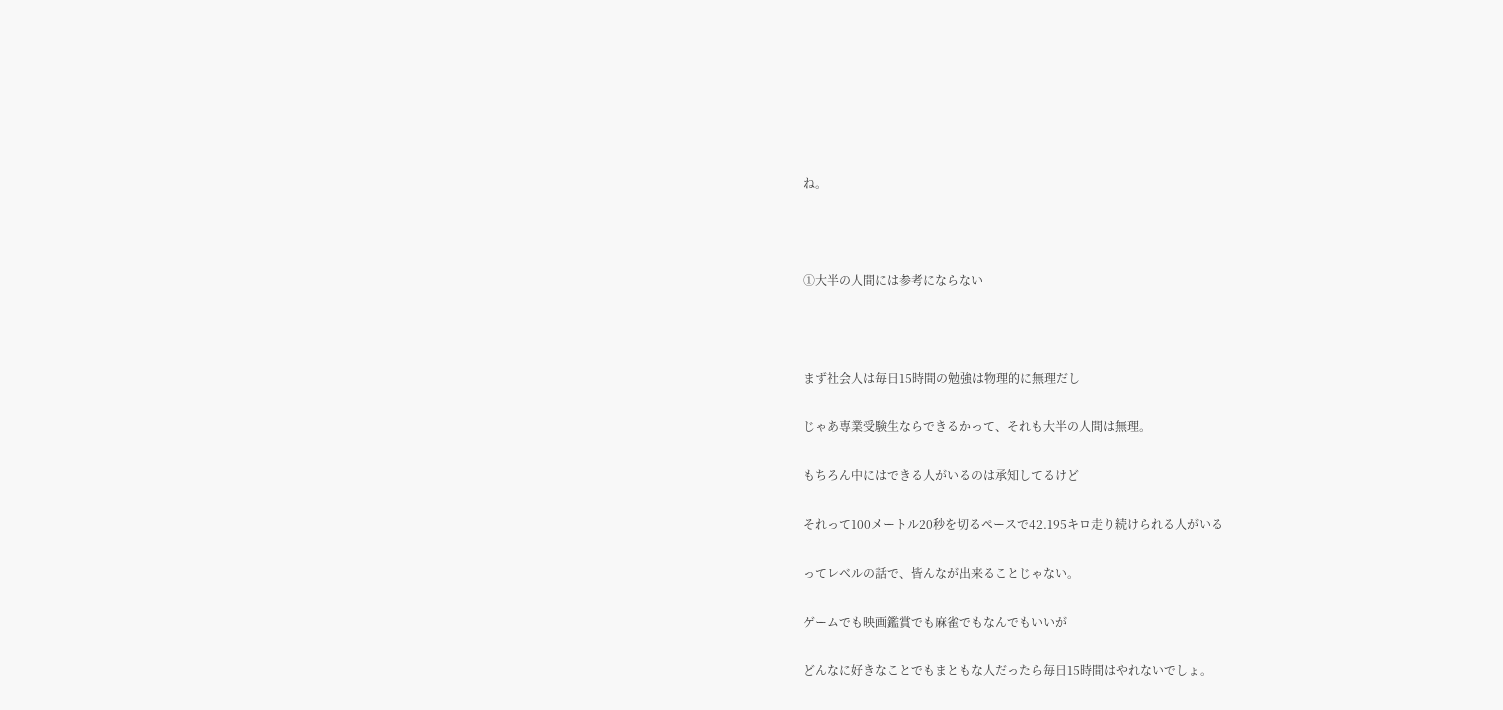ね。



①大半の人間には参考にならない



まず社会人は毎日15時間の勉強は物理的に無理だし

じゃあ専業受験生ならできるかって、それも大半の人間は無理。

もちろん中にはできる人がいるのは承知してるけど

それって100メートル20秒を切るペースで42.195キロ走り続けられる人がいる

ってレベルの話で、皆んなが出来ることじゃない。

ゲームでも映画鑑賞でも麻雀でもなんでもいいが

どんなに好きなことでもまともな人だったら毎日15時間はやれないでしょ。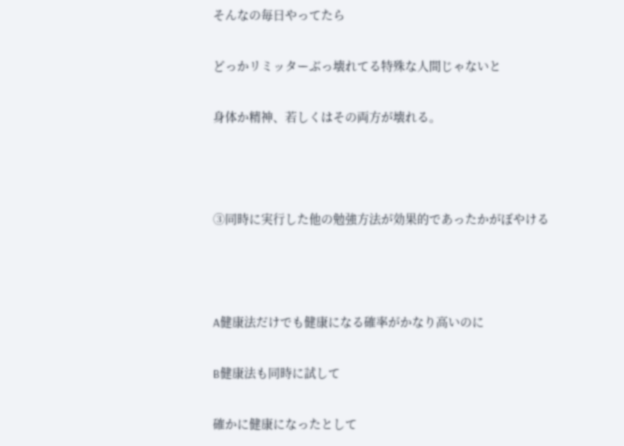そんなの毎日やってたら

どっかリミッターぶっ壊れてる特殊な人間じゃないと

身体か精神、若しくはその両方が壊れる。



③同時に実行した他の勉強方法が効果的であったかがぼやける



A健康法だけでも健康になる確率がかなり高いのに

B健康法も同時に試して

確かに健康になったとして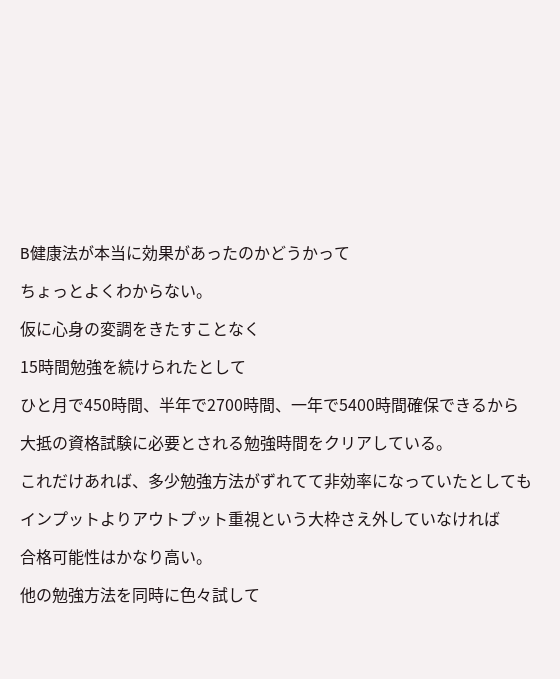B健康法が本当に効果があったのかどうかって

ちょっとよくわからない。

仮に心身の変調をきたすことなく

15時間勉強を続けられたとして

ひと月で450時間、半年で2700時間、一年で5400時間確保できるから

大抵の資格試験に必要とされる勉強時間をクリアしている。

これだけあれば、多少勉強方法がずれてて非効率になっていたとしても

インプットよりアウトプット重視という大枠さえ外していなければ

合格可能性はかなり高い。

他の勉強方法を同時に色々試して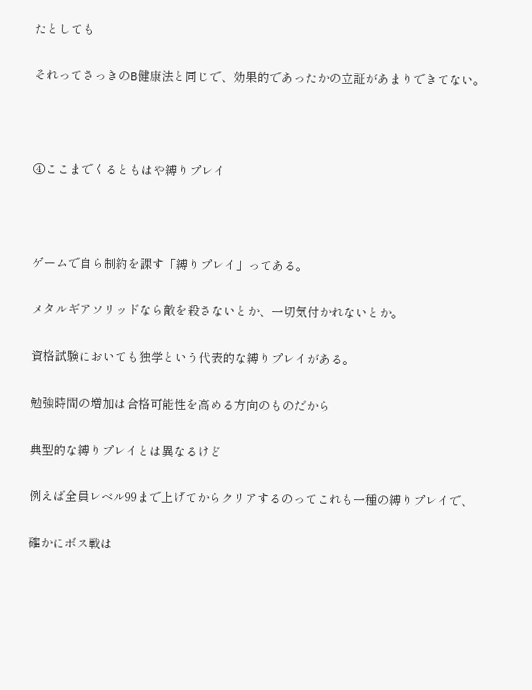たとしても

それってさっきのB健康法と同じで、効果的であったかの立証があまりできてない。



④ここまでくるともはや縛りプレイ



ゲームで自ら制約を課す「縛りプレイ」ってある。

メタルギアソリッドなら敵を殺さないとか、一切気付かれないとか。

資格試験においても独学という代表的な縛りプレイがある。

勉強時間の増加は合格可能性を高める方向のものだから

典型的な縛りプレイとは異なるけど

例えば全員レベル99まで上げてからクリアするのってこれも一種の縛りプレイで、

確かにボス戦は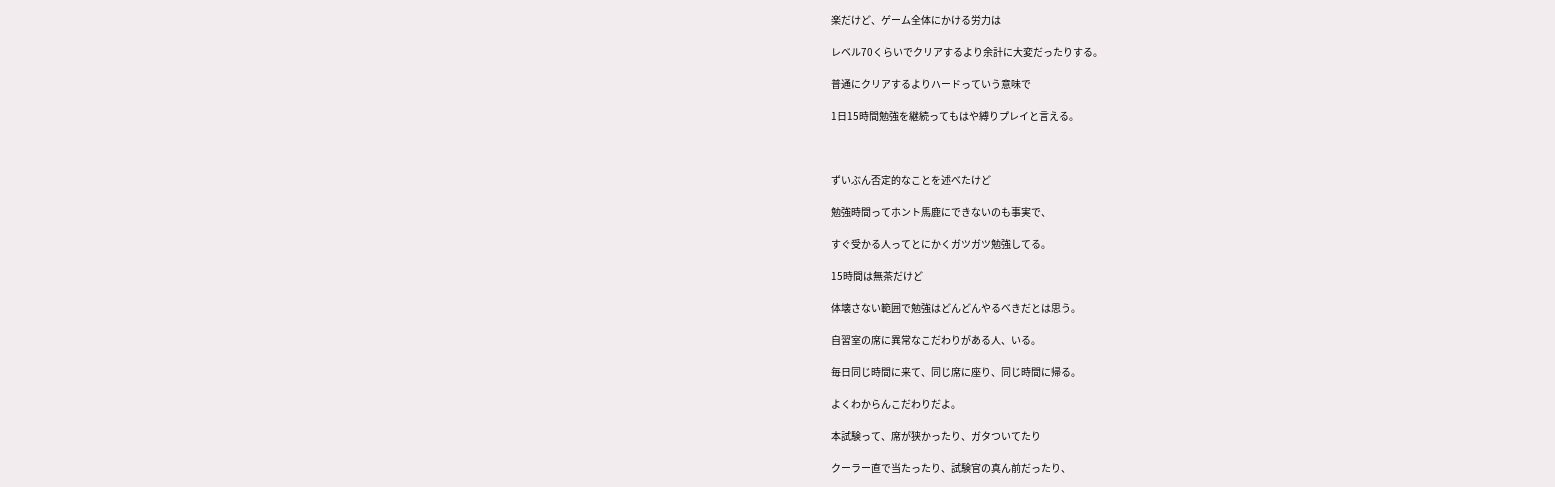楽だけど、ゲーム全体にかける労力は

レベル70くらいでクリアするより余計に大変だったりする。

普通にクリアするよりハードっていう意味で

1日15時間勉強を継続ってもはや縛りプレイと言える。



ずいぶん否定的なことを述べたけど

勉強時間ってホント馬鹿にできないのも事実で、

すぐ受かる人ってとにかくガツガツ勉強してる。

15時間は無茶だけど

体壊さない範囲で勉強はどんどんやるべきだとは思う。

自習室の席に異常なこだわりがある人、いる。

毎日同じ時間に来て、同じ席に座り、同じ時間に帰る。

よくわからんこだわりだよ。

本試験って、席が狭かったり、ガタついてたり

クーラー直で当たったり、試験官の真ん前だったり、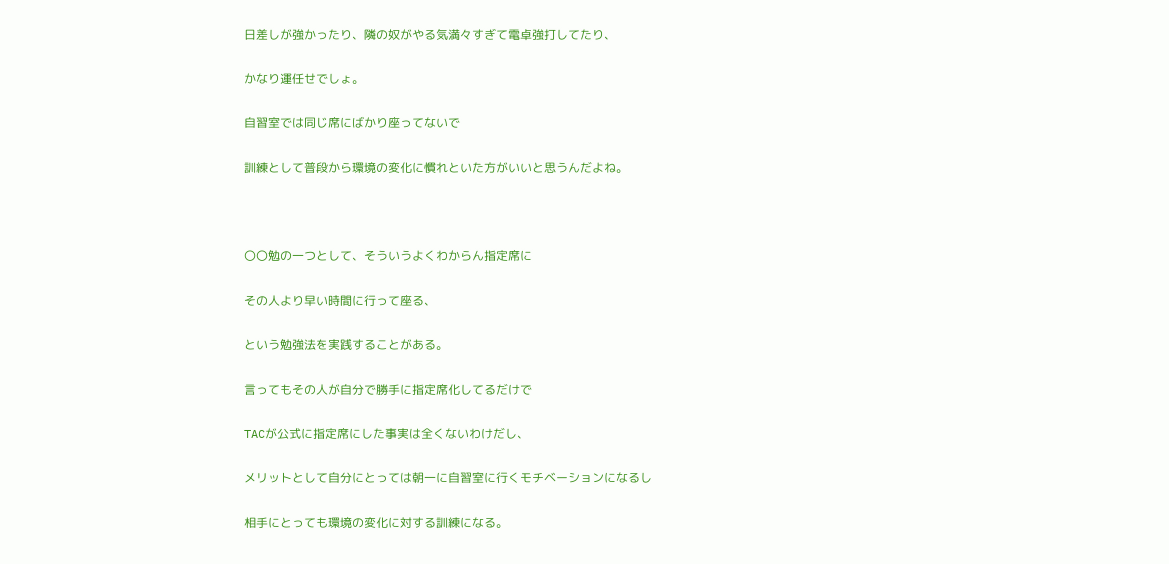日差しが強かったり、隣の奴がやる気満々すぎて電卓強打してたり、

かなり運任せでしょ。

自習室では同じ席にばかり座ってないで

訓練として普段から環境の変化に慣れといた方がいいと思うんだよね。



〇〇勉の一つとして、そういうよくわからん指定席に

その人より早い時間に行って座る、

という勉強法を実践することがある。

言ってもその人が自分で勝手に指定席化してるだけで

TACが公式に指定席にした事実は全くないわけだし、

メリットとして自分にとっては朝一に自習室に行くモチベーションになるし

相手にとっても環境の変化に対する訓練になる。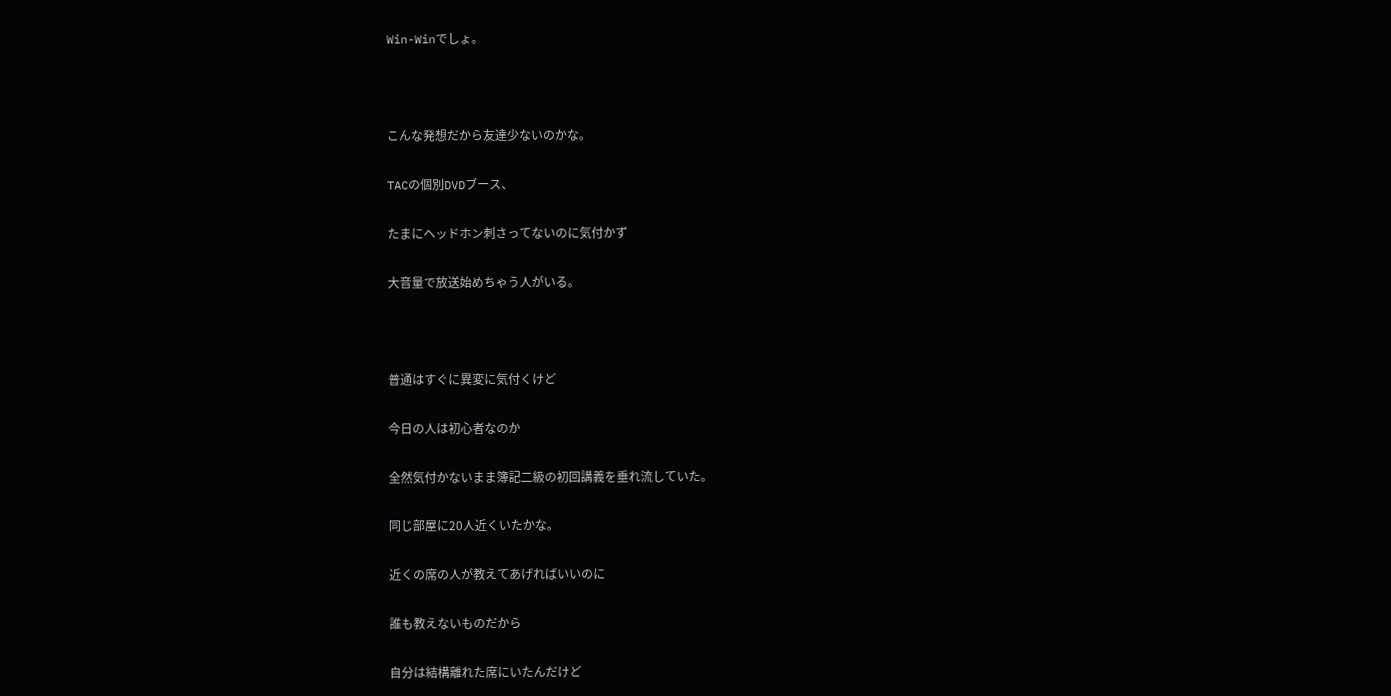Win-Winでしょ。



こんな発想だから友達少ないのかな。

TACの個別DVDブース、

たまにヘッドホン刺さってないのに気付かず

大音量で放送始めちゃう人がいる。



普通はすぐに異変に気付くけど

今日の人は初心者なのか

全然気付かないまま簿記二級の初回講義を垂れ流していた。

同じ部屋に20人近くいたかな。

近くの席の人が教えてあげればいいのに

誰も教えないものだから

自分は結構離れた席にいたんだけど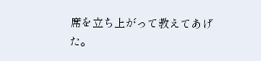席を立ち上がって教えてあげた。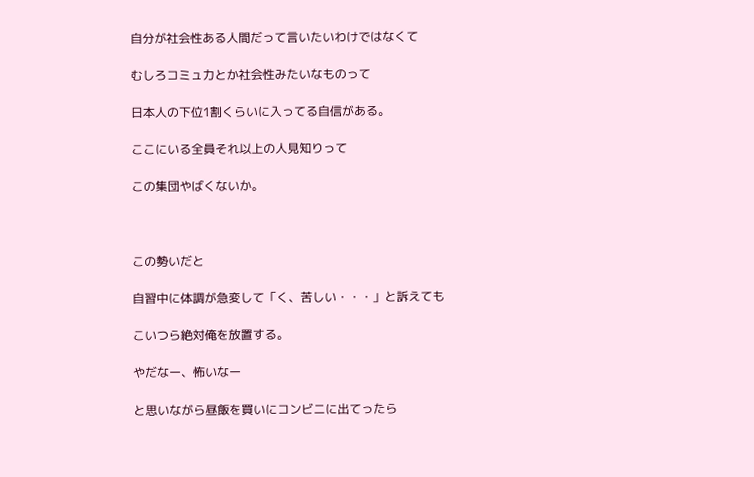自分が社会性ある人間だって言いたいわけではなくて

むしろコミュ力とか社会性みたいなものって

日本人の下位1割くらいに入ってる自信がある。

ここにいる全員それ以上の人見知りって

この集団やばくないか。



この勢いだと

自習中に体調が急変して「く、苦しい・・・」と訴えても

こいつら絶対俺を放置する。

やだなー、怖いなー

と思いながら昼飯を買いにコンビニに出てったら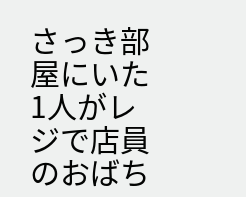さっき部屋にいた1人がレジで店員のおばち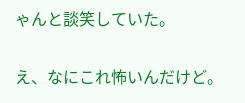ゃんと談笑していた。

え、なにこれ怖いんだけど。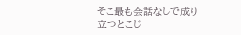そこ最も会話なしで成り立つとこじ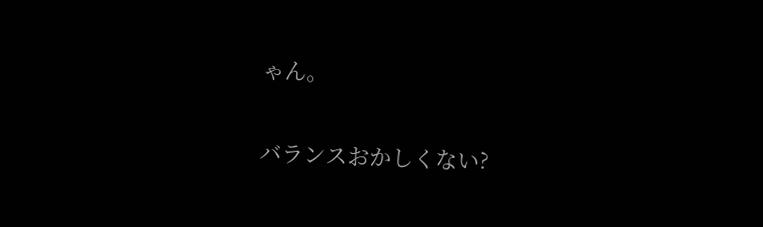ゃん。

バランスおかしくない?